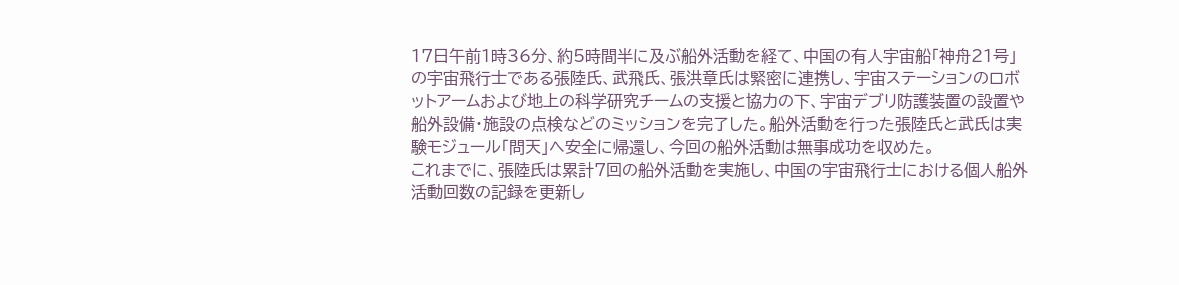17日午前1時36分、約5時間半に及ぶ船外活動を経て、中国の有人宇宙船「神舟21号」の宇宙飛行士である張陸氏、武飛氏、張洪章氏は緊密に連携し、宇宙ステーションのロボットアームおよび地上の科学研究チームの支援と協力の下、宇宙デブリ防護装置の設置や船外設備・施設の点検などのミッションを完了した。船外活動を行った張陸氏と武氏は実験モジュール「問天」へ安全に帰還し、今回の船外活動は無事成功を収めた。
これまでに、張陸氏は累計7回の船外活動を実施し、中国の宇宙飛行士における個人船外活動回数の記録を更新し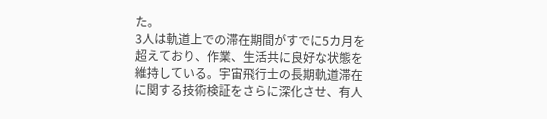た。
3人は軌道上での滞在期間がすでに5カ月を超えており、作業、生活共に良好な状態を維持している。宇宙飛行士の長期軌道滞在に関する技術検証をさらに深化させ、有人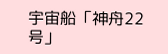宇宙船「神舟22号」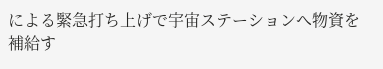による緊急打ち上げで宇宙ステーションへ物資を補給す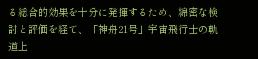る総合的効果を十分に発揮するため、綿密な検討と評価を経て、「神舟21号」宇宙飛行士の軌道上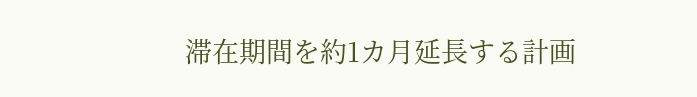滞在期間を約1カ月延長する計画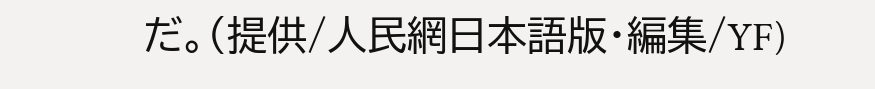だ。(提供/人民網日本語版・編集/YF)